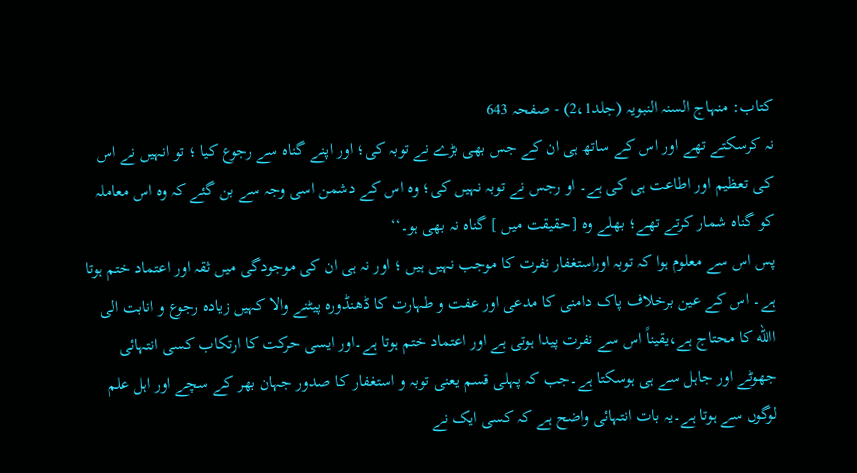کتاب: منہاج السنہ النبویہ (جلد2،1) - صفحہ 643
نہ کرسکتے تھے اور اس کے ساتھ ہی ان کے جس بھی بڑے نے توبہ کی؛ اور اپنے گناہ سے رجوع کیا ؛ تو انہیں نے اس کی تعظیم اور اطاعت ہی کی ہے۔ او رجس نے توبہ نہیں کی؛ وہ اس کے دشمن اسی وجہ سے بن گئے کہ وہ اس معاملہ کو گناہ شمار کرتے تھے؛ بھلے وہ [حقیقت میں ] گناہ نہ بھی ہو۔‘‘
پس اس سے معلوم ہوا کہ توبہ اوراستغفار نفرت کا موجب نہیں ہیں ؛ اور نہ ہی ان کی موجودگی میں ثقہ اور اعتماد ختم ہوتا ہے۔ اس کے عین برخلاف پاک دامنی کا مدعی اور عفت و طہارت کا ڈھنڈورہ پیٹنے والا کہیں زیادہ رجوع و انابت الی االله کا محتاج ہے،یقیناً اس سے نفرت پیدا ہوتی ہے اور اعتماد ختم ہوتا ہے۔اور ایسی حرکت کا ارتکاب کسی انتہائی جھوٹے اور جاہل سے ہی ہوسکتا ہے۔جب کہ پہلی قسم یعنی توبہ و استغفار کا صدور جہان بھر کے سچے اور اہل علم لوگوں سے ہوتا ہے۔یہ بات انتہائی واضح ہے کہ کسی ایک نے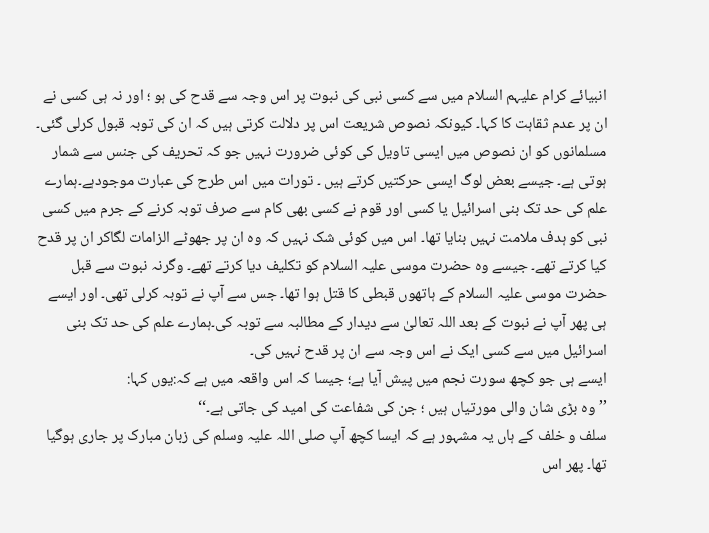انبیائے کرام علیہم السلام میں سے کسی نبی کی نبوت پر اس وجہ سے قدح کی ہو ؛ اور نہ ہی کسی نے ان پر عدم ثقاہت کا کہا۔ کیونکہ نصوص شریعت اس پر دلالت کرتی ہیں کہ ان کی توبہ قبول کرلی گئی۔ مسلمانوں کو ان نصوص میں ایسی تاویل کی کوئی ضرورت نہیں جو کہ تحریف کی جنس سے شمار ہوتی ہے۔ جیسے بعض لوگ ایسی حرکتیں کرتے ہیں ۔ تورات میں اس طرح کی عبارت موجودہے۔ہمارے علم کی حد تک بنی اسرائیل یا کسی اور قوم نے کسی بھی کام سے صرف توبہ کرنے کے جرم میں کسی نبی کو ہدف ملامت نہیں بنایا تھا۔ اس میں کوئی شک نہیں کہ وہ ان پر جھوٹے الزامات لگاکر ان پر قدح کیا کرتے تھے۔ جیسے وہ حضرت موسی علیہ السلام کو تکلیف دیا کرتے تھے۔ وگرنہ نبوت سے قبل حضرت موسی علیہ السلام کے ہاتھوں قبطی کا قتل ہوا تھا۔ جس سے آپ نے توبہ کرلی تھی۔ اور ایسے ہی پھر آپ نے نبوت کے بعد اللہ تعالیٰ سے دیدار کے مطالبہ سے توبہ کی۔ہمارے علم کی حد تک بنی اسرائیل میں سے کسی ایک نے اس وجہ سے ان پر قدح نہیں کی۔
ایسے ہی جو کچھ سورت نجم میں پیش آیا ہے؛ جیسا کہ اس واقعہ میں ہے کہ:یوں کہا:
’’وہ بڑی شان والی مورتیاں ہیں ؛ جن کی شفاعت کی امید کی جاتی ہے۔‘‘
سلف و خلف کے ہاں یہ مشہور ہے کہ ایسا کچھ آپ صلی اللہ علیہ وسلم کی زبان مبارک پر جاری ہوگیا تھا۔ پھر اس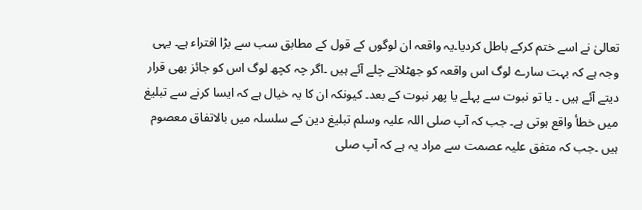تعالیٰ نے اسے ختم کرکے باطل کردیا۔یہ واقعہ ان لوگوں کے قول کے مطابق سب سے بڑا افتراء ہے۔ یہی وجہ ہے کہ بہت سارے لوگ اس واقعہ کو جھٹلاتے چلے آئے ہیں ۔اگر چہ کچھ لوگ اس کو جائز بھی قرار دیتے آئے ہیں ۔ یا تو نبوت سے پہلے یا پھر نبوت کے بعد۔ کیونکہ ان کا یہ خیال ہے کہ ایسا کرنے سے تبلیغ میں خطأ واقع ہوتی ہے۔ جب کہ آپ صلی اللہ علیہ وسلم تبلیغ دین کے سلسلہ میں بالاتفاق معصوم ہیں ۔جب کہ متفق علیہ عصمت سے مراد یہ ہے کہ آپ صلی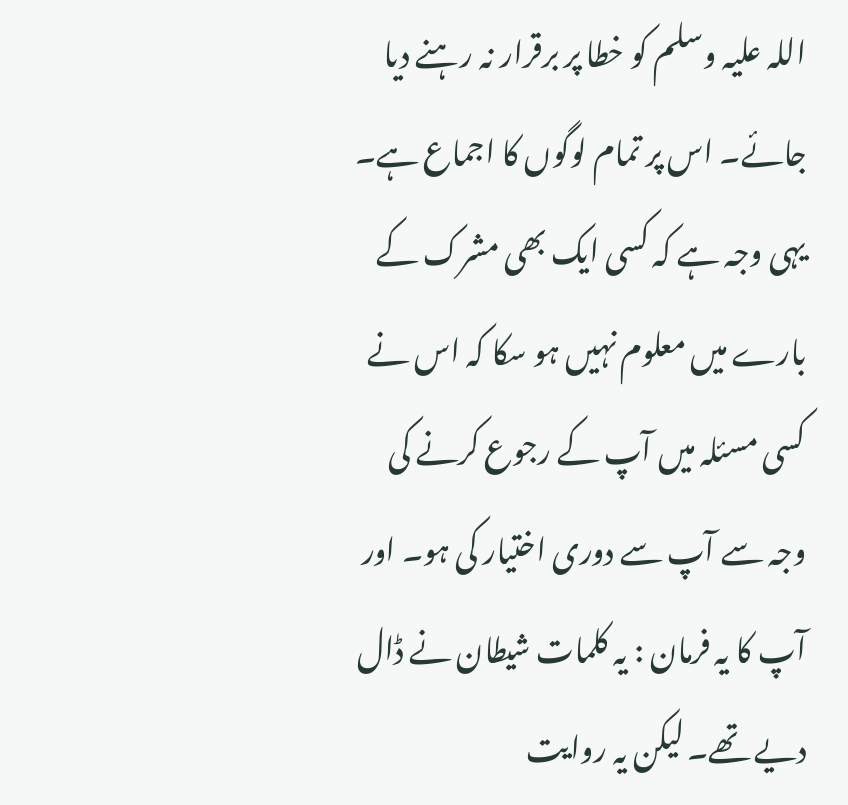اللہ علیہ وسلم کو خطا پر برقرار نہ رہنے دیا جائے۔ اس پر تمام لوگوں کا اجماع ہے۔ یہی وجہ ہے کہ کسی ایک بھی مشرک کے بارے میں معلوم نہیں ہو سکا کہ اس نے کسی مسئلہ میں آپ کے رجوع کرنے کی وجہ سے آپ سے دوری اختیار کی ہو۔ اور آپ کا یہ فرمان : یہ کلمات شیطان نے ڈال دیے تھے۔ لیکن یہ روایت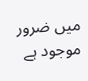میں ضرور موجود ہے